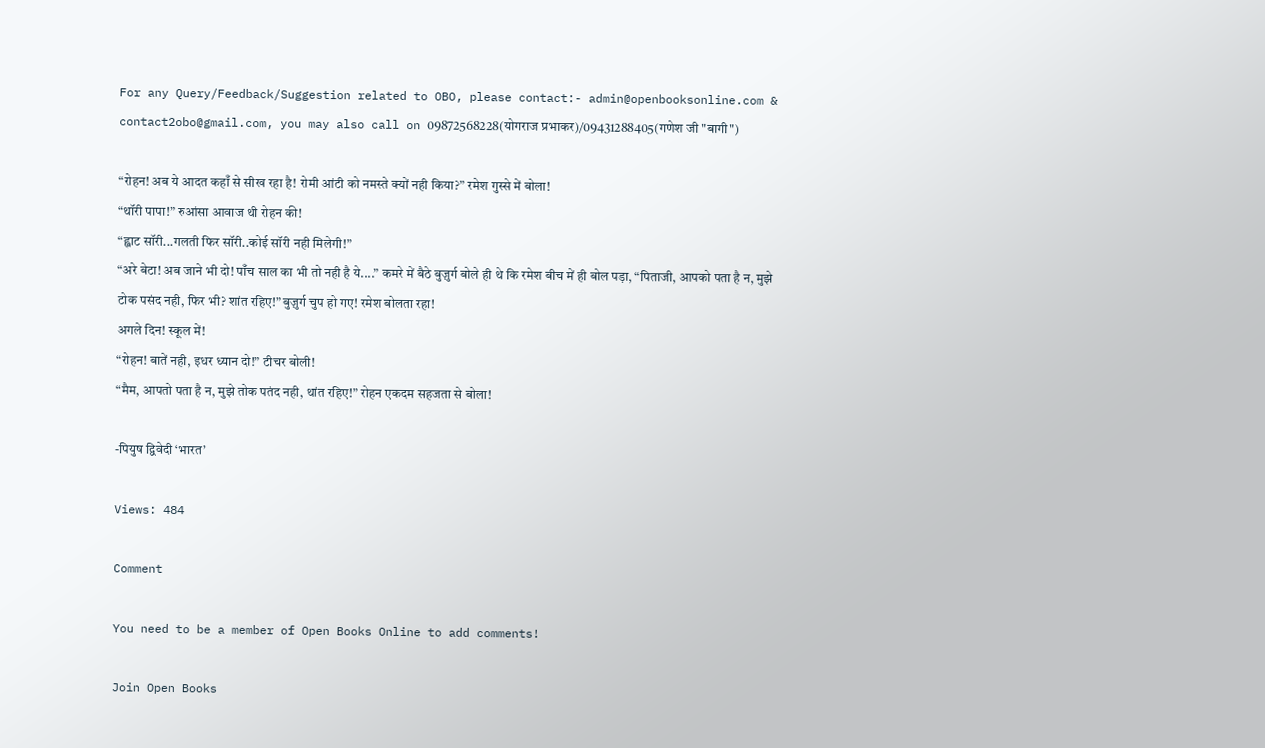For any Query/Feedback/Suggestion related to OBO, please contact:- admin@openbooksonline.com & contact2obo@gmail.com, you may also call on 09872568228(योगराज प्रभाकर)/09431288405(गणेश जी "बागी")

“रोहन! अब ये आदत कहाँ से सीख रहा है! रोमी आंटी को नमस्ते क्यों नही किया?” रमेश गुस्से में बोला!
“थॉरी पापा!” रुआंसा आवाज थी रोहन की!
“ह्वाट सॉरी...गलती फिर सॉरी..कोई सॉरी नही मिलेगी!”
“अरे बेटा! अब जाने भी दो! पाँच साल का भी तो नही है ये....” कमरे में बैठे बुज़ुर्ग बोले ही थे कि रमेश बीच में ही बोल पड़ा, “पिताजी, आपको पता है न, मुझे टोक पसंद नही, फिर भी? शांत रहिए!” बुज़ुर्ग चुप हो गए! रमेश बोलता रहा!
अगले दिन! स्कूल में!
“रोहन! बातें नही, इधर ध्यान दो!” टीचर बोली!
“मैम, आपतो पता है न, मुझे तोक पतंद नही, थांत रहिए!” रोहन एकदम सहजता से बोला!

-पियुष द्विवेदी ‘भारत’

Views: 484

Comment

You need to be a member of Open Books Online to add comments!

Join Open Books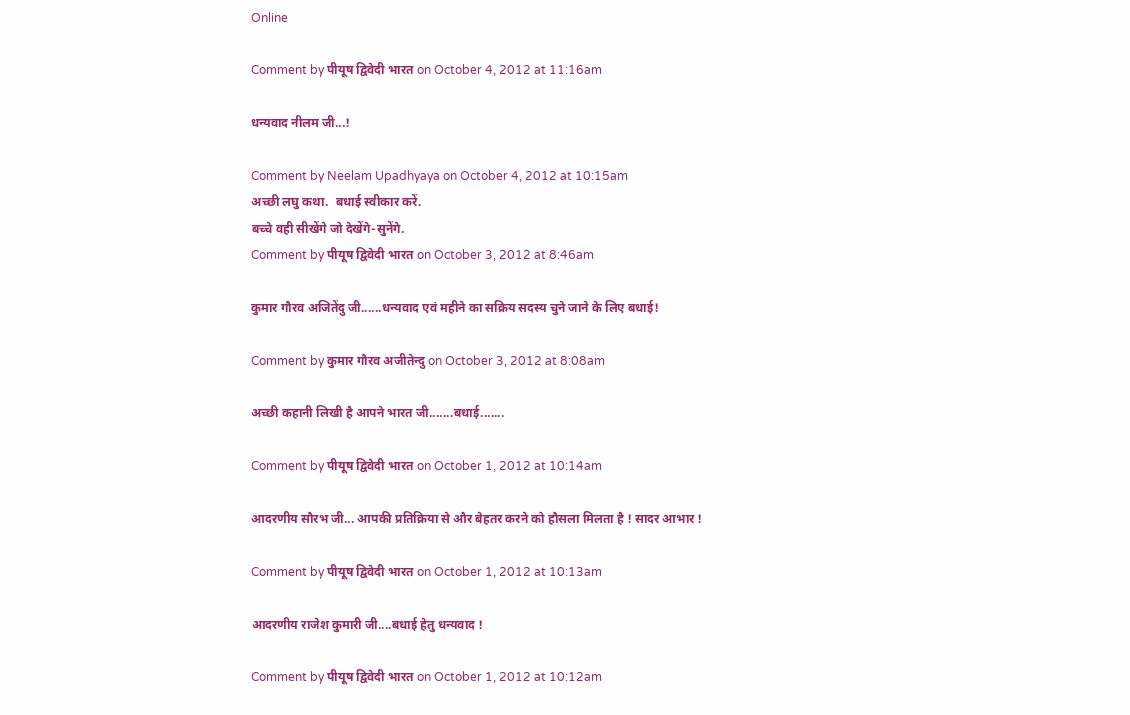Online

Comment by पीयूष द्विवेदी भारत on October 4, 2012 at 11:16am

धन्यवाद नीलम जी...!

Comment by Neelam Upadhyaya on October 4, 2012 at 10:15am
अच्छी लघु कथा.  बधाई स्वीकार करें.
बच्चे वही सीखेंगे जो देखेंगे-सुनेंगे.
Comment by पीयूष द्विवेदी भारत on October 3, 2012 at 8:46am

कुमार गौरव अजितेंदु जी......धन्यवाद एवं महीने का सक्रिय सदस्य चुने जाने के लिए बधाई!

Comment by कुमार गौरव अजीतेन्दु on October 3, 2012 at 8:08am

अच्छी कहानी लिखी है आपने भारत जी.......बधाई.......

Comment by पीयूष द्विवेदी भारत on October 1, 2012 at 10:14am

आदरणीय सौरभ जी... आपकी प्रतिक्रिया से और बेहतर करने को हौसला मिलता है ! सादर आभार !

Comment by पीयूष द्विवेदी भारत on October 1, 2012 at 10:13am

आदरणीय राजेश कुमारी जी....बधाई हेतु धन्यवाद !

Comment by पीयूष द्विवेदी भारत on October 1, 2012 at 10:12am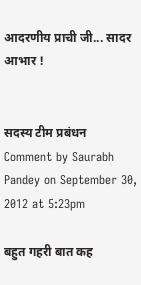आदरणीय प्राची जी... सादर आभार !


सदस्य टीम प्रबंधन
Comment by Saurabh Pandey on September 30, 2012 at 5:23pm

बहुत गहरी बात कह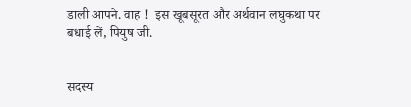डाली आपने. वाह !  इस खूबसूरत और अर्थवान लघुकथा पर बधाई लें, पियुष जी.


सदस्य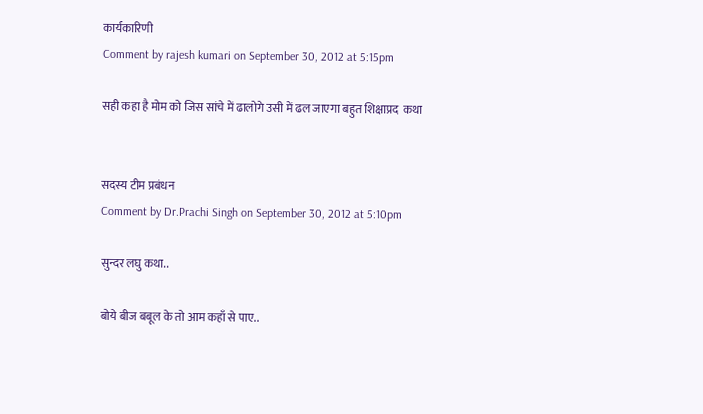कार्यकारिणी
Comment by rajesh kumari on September 30, 2012 at 5:15pm

सही कहा है मोम को जिस सांचे में ढालोगे उसी में ढल जाएगा बहुत शिक्षाप्रद  कथा


सदस्य टीम प्रबंधन
Comment by Dr.Prachi Singh on September 30, 2012 at 5:10pm

सुन्दर लघु कथा..

बोये बीज बबूल के तो आम कहाँ से पाए..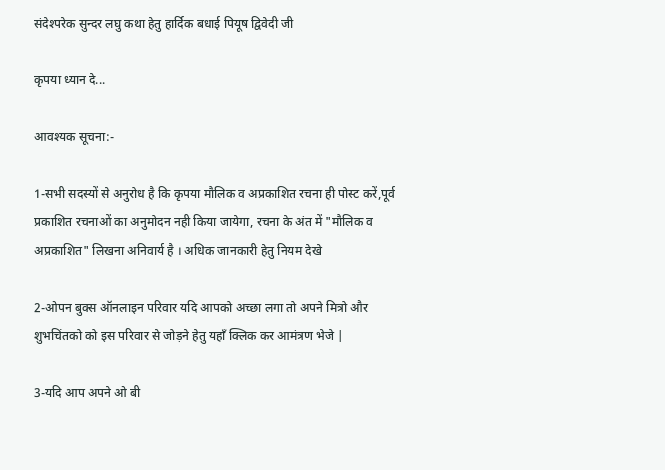संदेश्परेक सुन्दर लघु कथा हेतु हार्दिक बधाई पियूष द्विवेदी जी

कृपया ध्यान दे...

आवश्यक सूचना:-

1-सभी सदस्यों से अनुरोध है कि कृपया मौलिक व अप्रकाशित रचना ही पोस्ट करें,पूर्व प्रकाशित रचनाओं का अनुमोदन नही किया जायेगा, रचना के अंत में "मौलिक व अप्रकाशित" लिखना अनिवार्य है । अधिक जानकारी हेतु नियम देखे

2-ओपन बुक्स ऑनलाइन परिवार यदि आपको अच्छा लगा तो अपने मित्रो और शुभचिंतको को इस परिवार से जोड़ने हेतु यहाँ क्लिक कर आमंत्रण भेजे |

3-यदि आप अपने ओ बी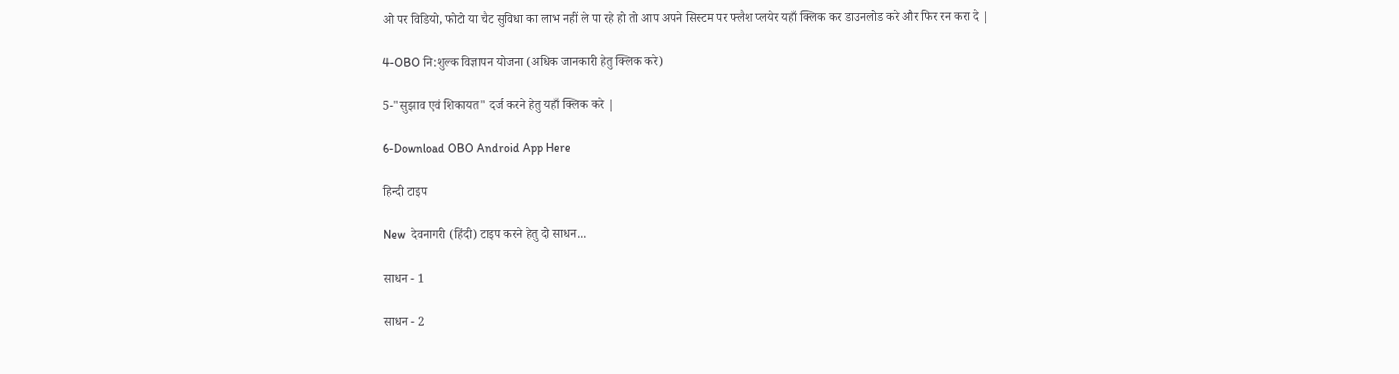ओ पर विडियो, फोटो या चैट सुविधा का लाभ नहीं ले पा रहे हो तो आप अपने सिस्टम पर फ्लैश प्लयेर यहाँ क्लिक कर डाउनलोड करे और फिर रन करा दे |

4-OBO नि:शुल्क विज्ञापन योजना (अधिक जानकारी हेतु क्लिक करे)

5-"सुझाव एवं शिकायत" दर्ज करने हेतु यहाँ क्लिक करे |

6-Download OBO Android App Here

हिन्दी टाइप

New  देवनागरी (हिंदी) टाइप करने हेतु दो साधन...

साधन - 1

साधन - 2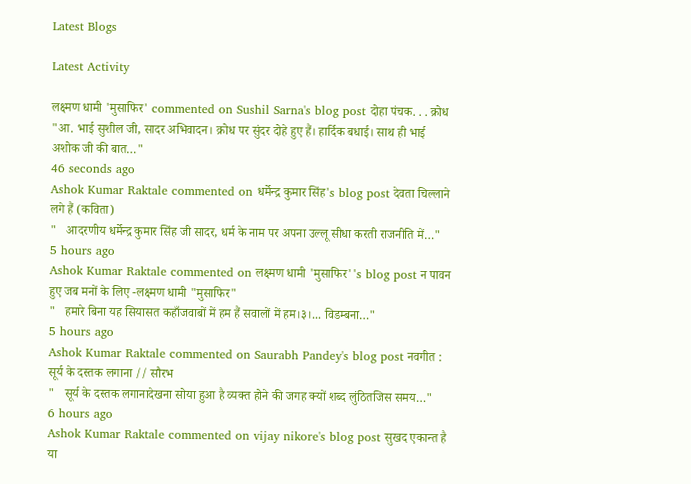Latest Blogs

Latest Activity

लक्ष्मण धामी 'मुसाफिर' commented on Sushil Sarna's blog post दोहा पंचक. . . क्रोध
"आ. भाई सुशील जी, सादर अभिवादन। क्रोध पर सुंदर दोहे हुए हैं। हार्दिक बधाई। साथ ही भाई अशोक जी की बात…"
46 seconds ago
Ashok Kumar Raktale commented on धर्मेन्द्र कुमार सिंह's blog post देवता चिल्लाने लगे हैं (कविता)
"   आदरणीय धर्मेन्द्र कुमार सिंह जी सादर, धर्म के नाम पर अपना उल्लू सीधा करती राजनीति में…"
5 hours ago
Ashok Kumar Raktale commented on लक्ष्मण धामी 'मुसाफिर''s blog post न पावन हुए जब मनों के लिए -लक्ष्मण धामी "मुसाफिर"
"   हमारे बिना यह सियासत कहाँजवाबों में हम हैं सवालों में हम।३।... विडम्बना…"
5 hours ago
Ashok Kumar Raktale commented on Saurabh Pandey's blog post नवगीत : सूर्य के दस्तक लगाना // सौरभ
"   सूर्य के दस्तक लगानादेखना सोया हुआ है व्यक्त होने की जगह क्यों शब्द लुंठितजिस समय…"
6 hours ago
Ashok Kumar Raktale commented on vijay nikore's blog post सुखद एकान्त है या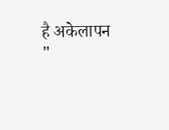है अकेलापन
"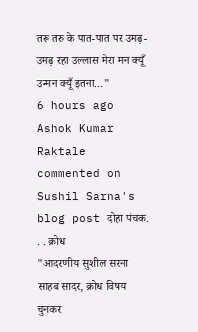तरू तरु के पात-पात पर उमढ़-उमढ़ रहा उल्लास मेरा मन क्यूँ उन्मन क्यूँ इतना…"
6 hours ago
Ashok Kumar Raktale commented on Sushil Sarna's blog post दोहा पंचक. . . क्रोध
"आदरणीय सुशील सरना साहब सादर, क्रोध विषय चुनकर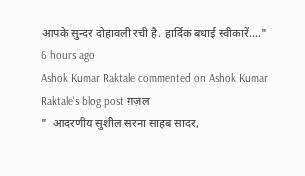आपके सुन्दर दोहावली रची है. हार्दिक बधाई स्वीकारें.…"
6 hours ago
Ashok Kumar Raktale commented on Ashok Kumar Raktale's blog post ग़ज़ल
"  आदरणीय सुशील सरना साहब सादर,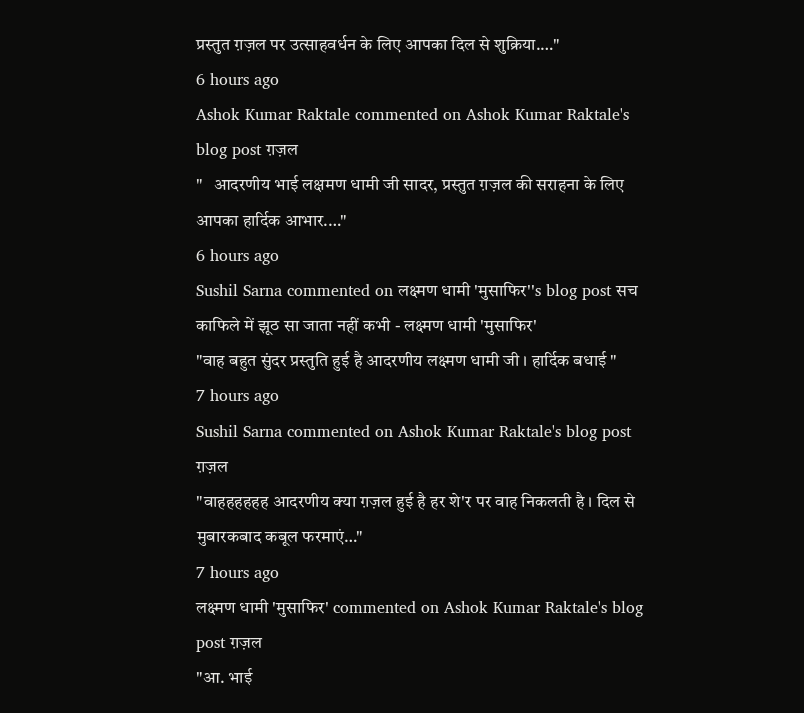प्रस्तुत ग़ज़ल पर उत्साहवर्धन के लिए आपका दिल से शुक्रिया.…"
6 hours ago
Ashok Kumar Raktale commented on Ashok Kumar Raktale's blog post ग़ज़ल
"   आदरणीय भाई लक्षमण धामी जी सादर, प्रस्तुत ग़ज़ल की सराहना के लिए आपका हार्दिक आभार.…"
6 hours ago
Sushil Sarna commented on लक्ष्मण धामी 'मुसाफिर''s blog post सच काफिले में झूठ सा जाता नहीं कभी - लक्ष्मण धामी 'मुसाफिर'
"वाह बहुत सुंदर प्रस्तुति हुई है आदरणीय लक्ष्मण धामी जी । हार्दिक बधाई "
7 hours ago
Sushil Sarna commented on Ashok Kumar Raktale's blog post ग़ज़ल
"वाहहहहहह आदरणीय क्या ग़ज़ल हुई है हर शे'र पर वाह निकलती है । दिल से मुबारकबाद कबूल फरमाएं…"
7 hours ago
लक्ष्मण धामी 'मुसाफिर' commented on Ashok Kumar Raktale's blog post ग़ज़ल
"आ. भाई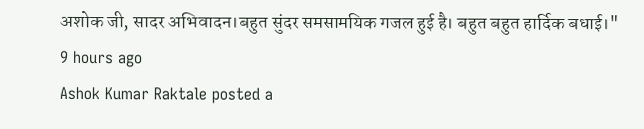अशोक जी, सादर अभिवादन।बहुत सुंदर समसामयिक गजल हुई है। बहुत बहुत हार्दिक बधाई।"
9 hours ago
Ashok Kumar Raktale posted a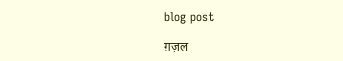blog post

ग़ज़ल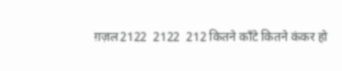ग़ज़ल2122  2122  212 कितने काँटे कितने कंकर हो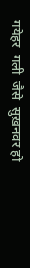गयेहर  गली  जैसे  सुख़नवर हो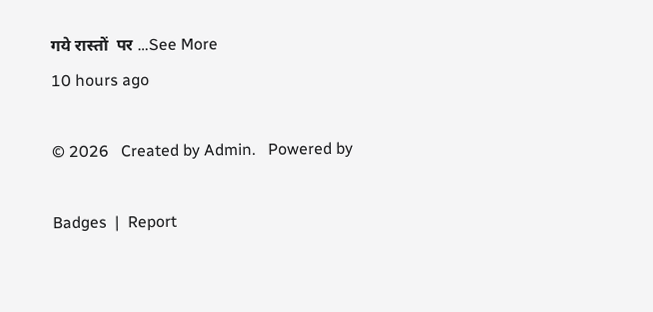गये रास्तों  पर …See More
10 hours ago

© 2026   Created by Admin.   Powered by

Badges  |  Report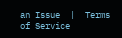an Issue  |  Terms of Service